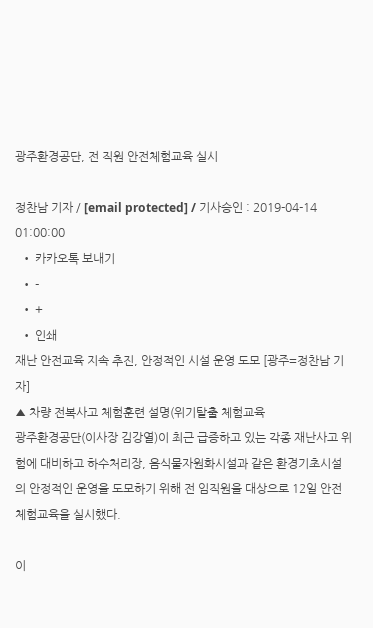광주환경공단, 전 직원 안전체험교육 실시

정찬남 기자 / [email protected] / 기사승인 : 2019-04-14 01:00:00
  • 카카오톡 보내기
  • -
  • +
  • 인쇄
재난 안전교육 지속 추진, 안정적인 시설 운영 도모 [광주=정찬남 기자]
▲ 차량 전복사고 체험훈련 설명(위기탈출 체험교육
광주환경공단(이사장 김강열)이 최근 급증하고 있는 각종 재난사고 위험에 대비하고 하수처리장, 음식물자원화시설과 같은 환경기초시설의 안정적인 운영을 도모하기 위해 전 임직원을 대상으로 12일 안전체험교육을 실시했다.

이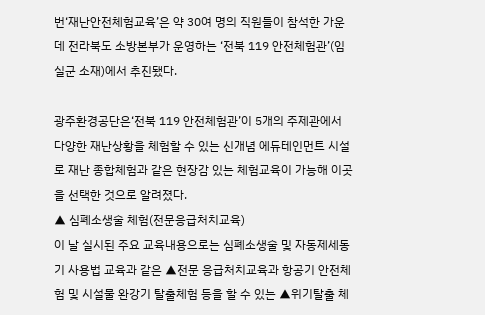번‘재난안전체험교육’은 약 30여 명의 직원들이 참석한 가운데 전라북도 소방본부가 운영하는 ‘전북 119 안전체험관’(임실군 소재)에서 추진됐다.

광주환경공단은‘전북 119 안전체험관’이 5개의 주제관에서 다양한 재난상황을 체험할 수 있는 신개념 에듀테인먼트 시설로 재난 종합체험과 같은 현장감 있는 체험교육이 가능해 이곳을 선택한 것으로 알려졌다.
▲ 심폐소생술 체험(전문응급처치교육)
이 날 실시된 주요 교육내용으로는 심폐소생술 및 자동제세동기 사용법 교육과 같은 ▲전문 응급처치교육과 항공기 안전체험 및 시설물 완강기 탈출체험 등을 할 수 있는 ▲위기탈출 체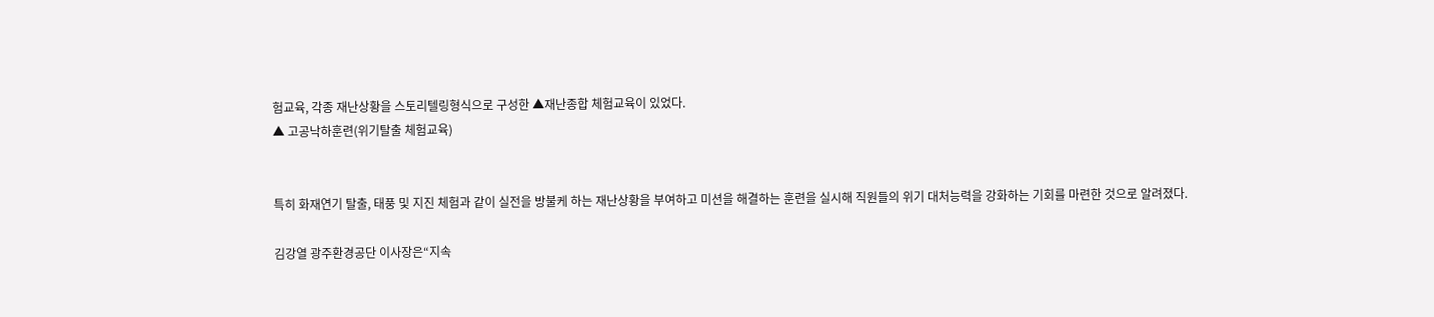험교육, 각종 재난상황을 스토리텔링형식으로 구성한 ▲재난종합 체험교육이 있었다.
▲ 고공낙하훈련(위기탈출 체험교육)


특히 화재연기 탈출, 태풍 및 지진 체험과 같이 실전을 방불케 하는 재난상황을 부여하고 미션을 해결하는 훈련을 실시해 직원들의 위기 대처능력을 강화하는 기회를 마련한 것으로 알려졌다.

김강열 광주환경공단 이사장은“지속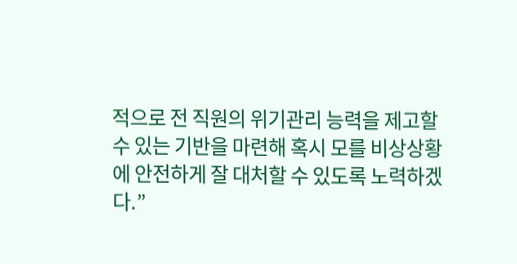적으로 전 직원의 위기관리 능력을 제고할 수 있는 기반을 마련해 혹시 모를 비상상황에 안전하게 잘 대처할 수 있도록 노력하겠다.”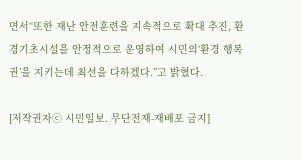면서“또한 재난 안전훈련을 지속적으로 확대 추진, 환경기초시설을 안정적으로 운영하여 시민의‘환경 행복권’을 지키는데 최선을 다하겠다.”고 밝혔다.

[저작권자ⓒ 시민일보. 무단전재-재배포 금지]